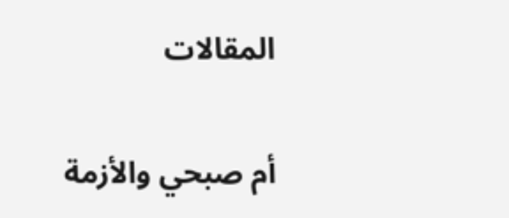المقالات

أم صبحي والأزمة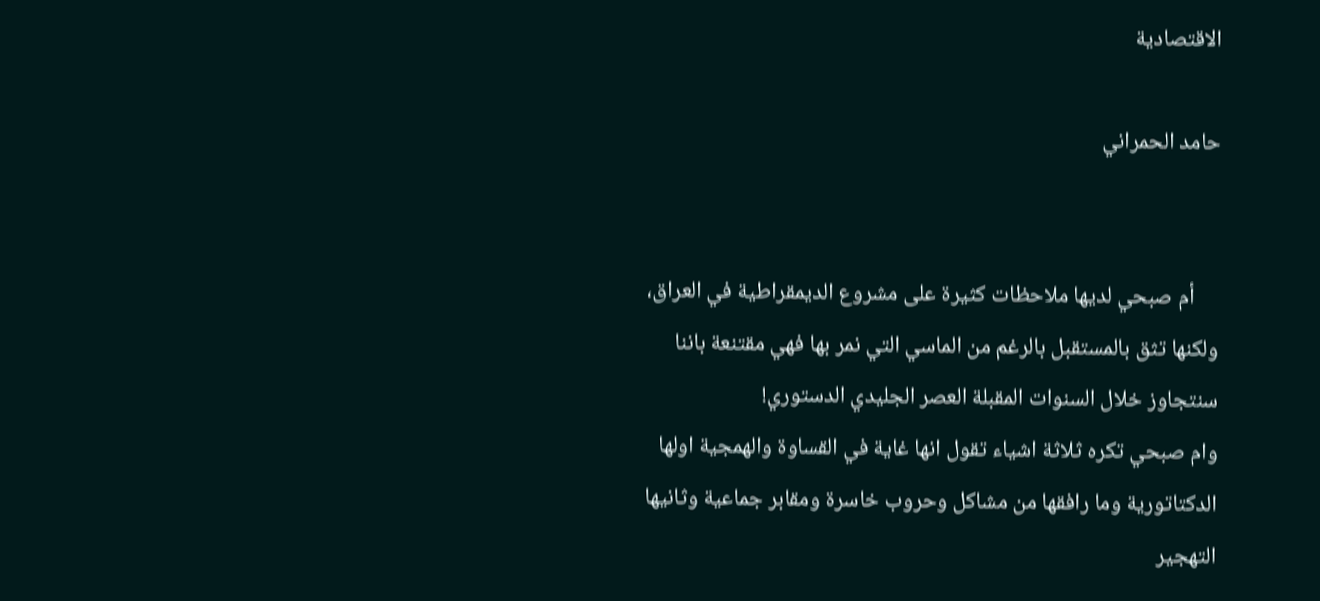الاقتصادية

حامد الحمراني


     أم صبحي لديها ملاحظات كثيرة على مشروع الديمقراطية في العراق، ولكنها تثق بالمستقبل بالرغم من الماسي التي نمر بها فهي مقتنعة باننا سنتجاوز خلال السنوات المقبلة العصر الجليدي الدستوري!
وام صبحي تكره ثلاثة اشياء تقول انها غاية في القساوة والهمجية اولها الدكتاتورية وما رافقها من مشاكل وحروب خاسرة ومقابر جماعية وثانيها التهجير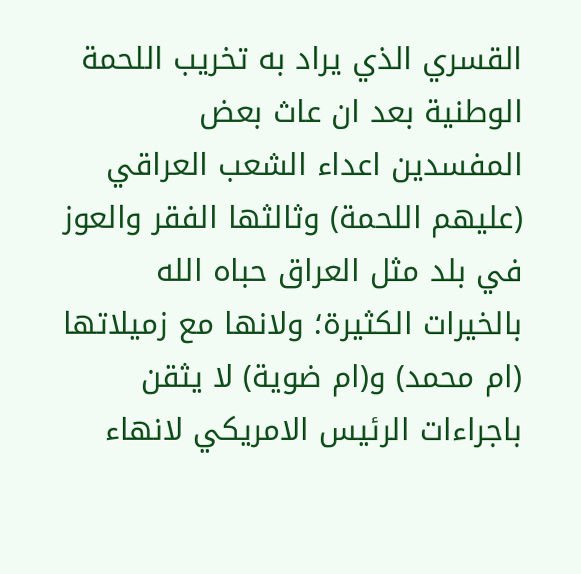القسري الذي يراد به تخريب اللحمة الوطنية بعد ان عاث بعض المفسدين اعداء الشعب العراقي (عليهم اللحمة) وثالثها الفقر والعوز في بلد مثل العراق حباه الله بالخيرات الكثيرة؛ ولانها مع زميلاتها (ام محمد) و(ام ضوية) لا يثقن باجراءات الرئيس الامريكي لانهاء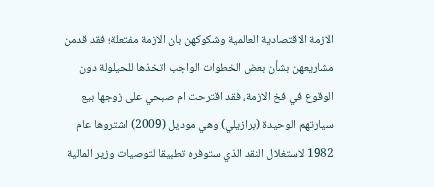الازمة الاقتصادية العالمية وشكوكهن بان الازمة مفتعلة؛ فقد قدمن مشاريعهن بشأن بعض الخطوات الواجب اتخذها للحيلولة دون الوقوع في فخ الازمة، فقد اقترحت ام صبحي على زوجها بيع سيارتهم الوحيدة (برازيلي) وهي موديل (2009) اشتروها عام 1982 لاستغلال النقد الذي ستوفره تطبيقا لتوصيات وزير المالية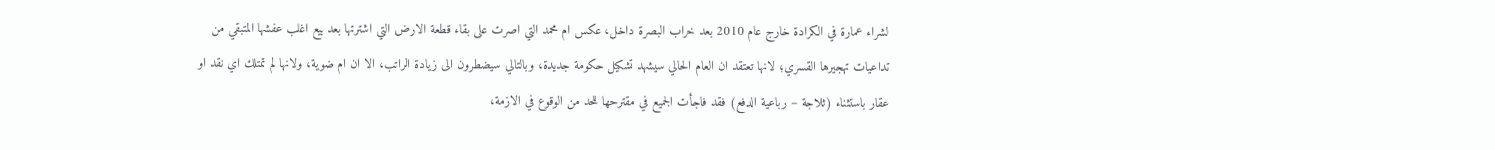لشراء عمارة في الكرادة خارج عام 2010 بعد خراب البصرة داخل، عكس ام محمد التي اصرت على بقاء قطعة الارض التي اشترتها بعد بيع اغلب عفشها المتبقي من تداعيات تهجيرها القسري؛ لانها تعتقد ان العام الحالي سيشهد تشكيل حكومة جديدة، وبالتالي سيضطرون الى زيادة الراتب، الا ان ام ضوية، ولانها لم تمتلك اي نقد او عقار باستثناء (ثلاجة – رباعية الدفع) فقد فاجأت الجميع في مقترحها للحد من الوقوع في الازمة،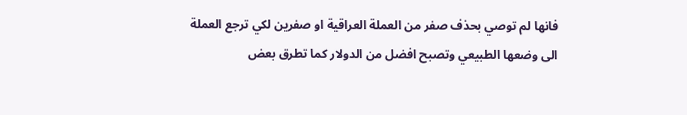فانها لم توصي بحذف صفر من العملة العراقية او صفرين لكي ترجع العملة الى وضعها الطبيعي وتصبح افضل من الدولار كما تطرق بعض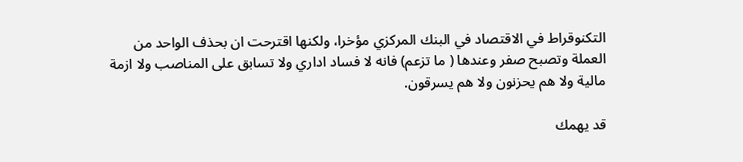التكنوقراط في الاقتصاد في البنك المركزي مؤخرا، ولكنها اقترحت ان بحذف الواحد من العملة وتصبح صفر وعندها ( ما تزعم) فانه لا فساد اداري ولا تسابق على المناصب ولا ازمة مالية ولا هم يحزنون ولا هم يسرقون.

قد يهمك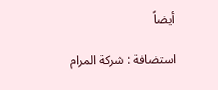أيضاً

استضافة : شركة المرام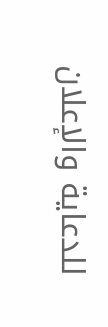للدعاية والإعلان